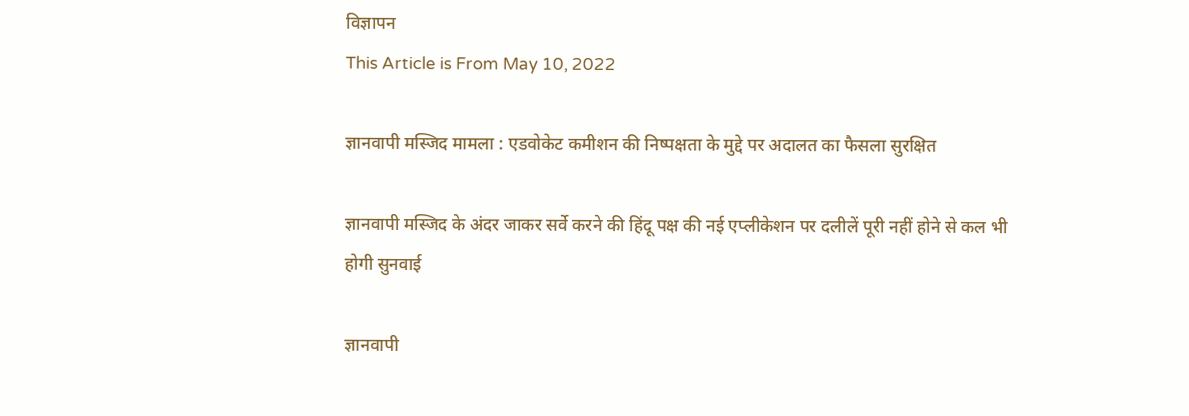विज्ञापन
This Article is From May 10, 2022

ज्ञानवापी मस्जिद मामला : एडवोकेट कमीशन की निष्पक्षता के मुद्दे पर अदालत का फैसला सुरक्षित

ज्ञानवापी मस्जिद के अंदर जाकर सर्वे करने की हिंदू पक्ष की नई एप्लीकेशन पर दलीलें पूरी नहीं होने से कल भी होगी सुनवाई

ज्ञानवापी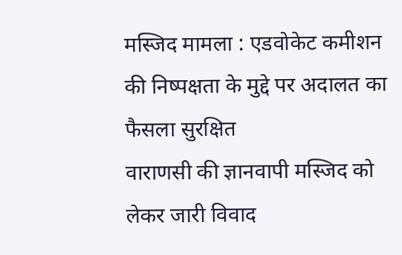मस्जिद मामला : एडवोकेट कमीशन की निष्पक्षता के मुद्दे पर अदालत का फैसला सुरक्षित
वाराणसी की ज्ञानवापी मस्जिद को लेकर जारी विवाद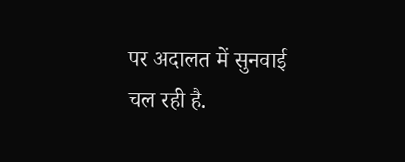पर अदालत में सुनवाई चल रही है.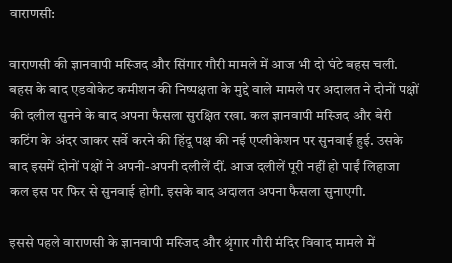वाराणसी:

वाराणसी की ज्ञानवापी मस्जिद और सिंगार गौरी मामले में आज भी दो घंटे बहस चली. बहस के बाद एडवोकेट कमीशन की निष्पक्षता के मुद्दे वाले मामले पर अदालत ने दोनों पक्षों की दलील सुनने के बाद अपना फैसला सुरक्षित रखा. कल ज्ञानवापी मस्जिद और बेरी कटिंग के अंदर जाकर सर्वे करने की हिंदू पक्ष की नई एप्लीकेशन पर सुनवाई हुई. उसके बाद इसमें दोनों पक्षों ने अपनी-अपनी दलीलें दीं. आज दलीलें पूरी नहीं हो पाईं लिहाजा कल इस पर फिर से सुनवाई होगी. इसके बाद अदालत अपना फैसला सुनाएगी.

इससे पहले वाराणसी के ज्ञानवापी मस्जिद और श्रृंगार गौरी मंदिर विवाद मामले में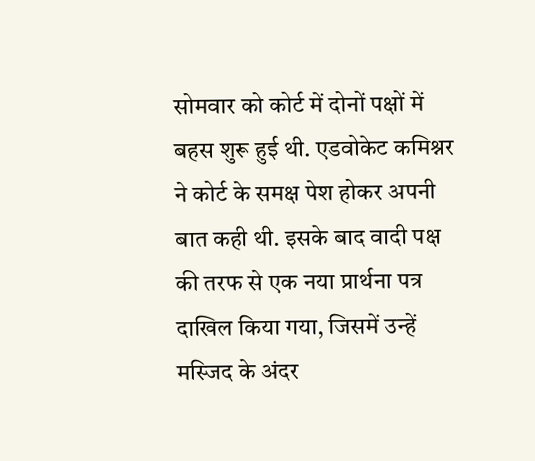सोमवार को कोर्ट में दोनों पक्षों में बहस शुरू हुई थी. एडवोकेट कमिश्नर ने कोर्ट के समक्ष पेश होकर अपनी बात कही थी. इसके बाद वादी पक्ष की तरफ से एक नया प्रार्थना पत्र दाखिल किया गया, जिसमें उन्हें मस्जिद के अंदर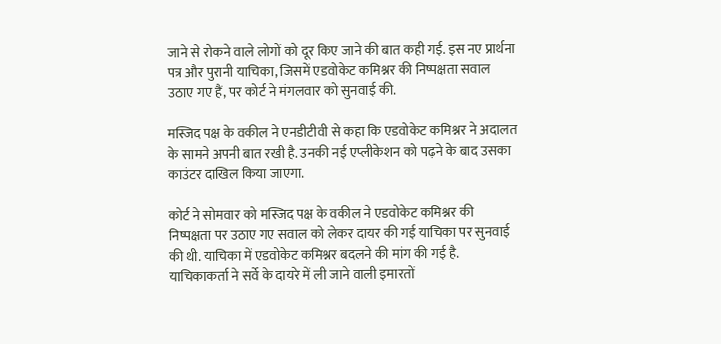जाने से रोकने वाले लोगों को दूर किए जाने की बात कही गई. इस नए प्रार्थना पत्र और पुरानी याचिका, जिसमें एडवोकेट कमिश्नर की निष्पक्षता सवाल उठाए गए हैं, पर कोर्ट ने मंगलवार को सुनवाई की.

मस्जिद पक्ष के वकील ने एनडीटीवी से कहा कि एडवोकेट कमिश्नर ने अदालत के सामने अपनी बात रखी है. उनकी नई एप्लीकेशन को पढ़ने के बाद उसका काउंटर दाखिल किया जाएगा.

कोर्ट ने सोमवार को मस्जिद पक्ष के वकील ने एडवोकेट कमिश्नर की निष्पक्षता पर उठाए गए सवाल को लेकर दायर की गई याचिका पर सुनवाई की थी. याचिका में एडवोकेट कमिश्नर बदलने की मांग की गई है. याचिकाकर्ता ने सर्वे के दायरे में ली जाने वाली इमारतों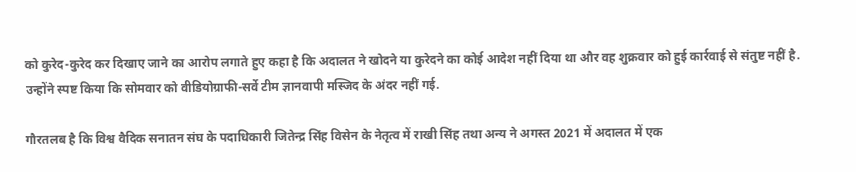को कुरेद-कुरेद कर दिखाए जाने का आरोप लगाते हुए कहा है कि अदालत ने खोदने या कुरेदने का कोई आदेश नहीं दिया था और वह शुक्रवार को हुई कार्रवाई से संतुष्ट नहीं है. उन्होंने स्पष्ट किया कि सोमवार को वीडियोग्राफी-सर्वे टीम ज्ञानवापी मस्जिद के अंदर नहीं गई.

गौरतलब है कि विश्व वैदिक सनातन संघ के पदाधिकारी जितेन्द्र सिंह विसेन के नेतृत्व में राखी सिंह तथा अन्य ने अगस्त 2021 में अदालत में एक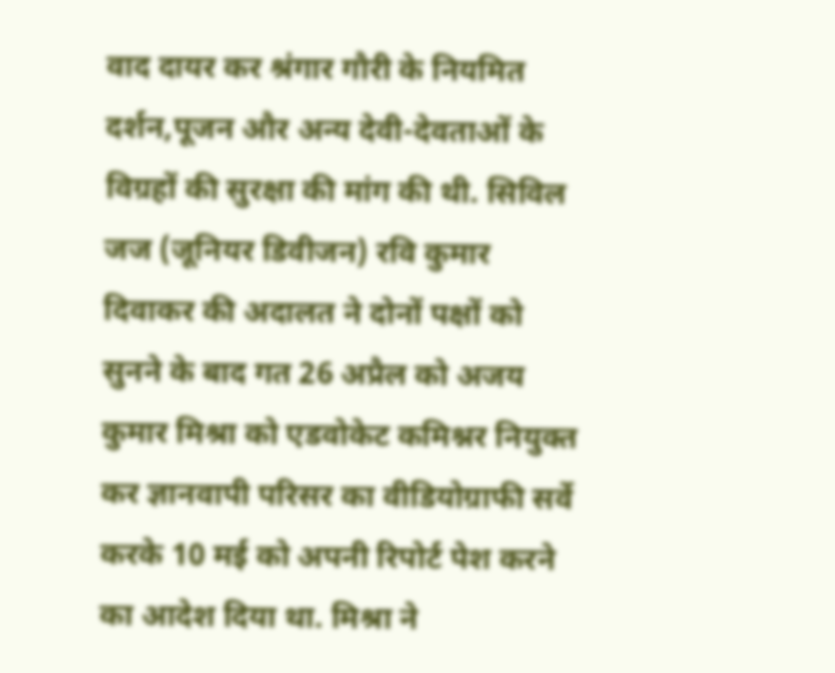वाद दायर कर श्रंगार गौरी के नियमित दर्शन,पूजन और अन्य देवी-देवताओं के विग्रहों की सुरक्षा की मांग की थी. सिविल जज (जूनियर डिवीजन) रवि कुमार दिवाकर की अदालत ने दोनों पक्षों को सुनने के बाद गत 26 अप्रैल को अजय कुमार मिश्रा को एडवोकेट कमिश्नर नियुक्त कर ज्ञानवापी परिसर का वीडियोग्राफी सर्वे करके 10 मई को अपनी रिपोर्ट पेश करने का आदेश दिया था. मिश्रा ने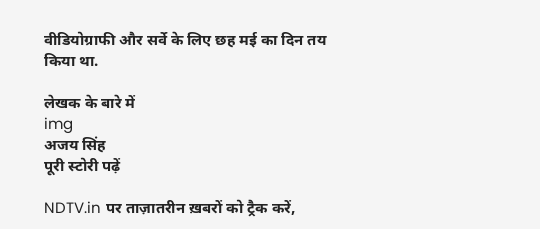वीडियोग्राफी और सर्वे के लिए छह मई का दिन तय किया था.

लेखक के बारे में
img
अजय सिंह
पूरी स्टोरी पढ़ें

NDTV.in पर ताज़ातरीन ख़बरों को ट्रैक करें,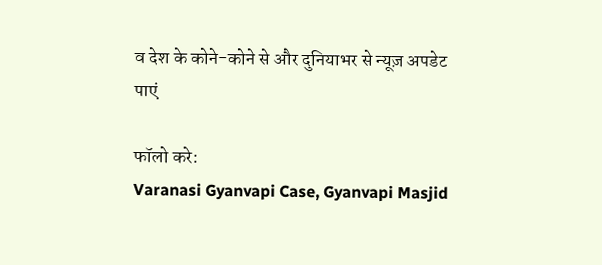व देश के कोने-कोने से और दुनियाभर से न्यूज़ अपडेट पाएं

फॉलो करे:
Varanasi Gyanvapi Case, Gyanvapi Masjid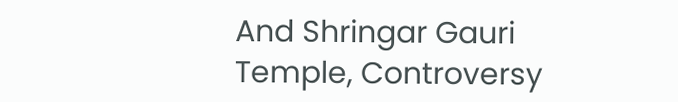And Shringar Gauri Temple, Controversy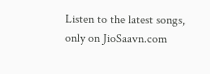Listen to the latest songs, only on JioSaavn.com